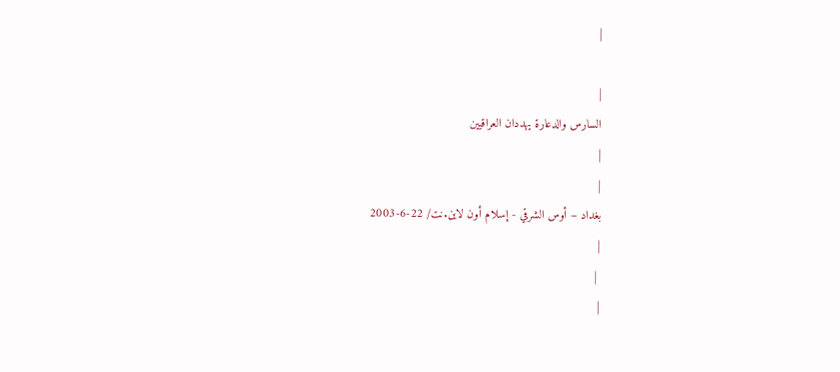|

|
السارس والدعارة يهددان العراقيين
|
|
بغداد – أوس الشرقي - إسلام أون لاين.نت/ 22-6-2003
|
 |
|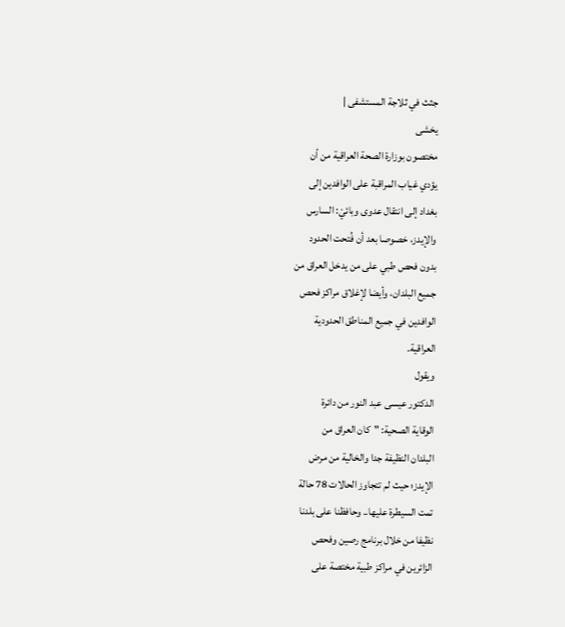جثث في ثلاجة المستشفى |
يخشى
مختصون بوزارة الصحة العراقية من أن
يؤدي غياب المراقبة على الوافدين إلى
بغداد إلى انتقال عدوى وبائيْ: السارس
والإيدز، خصوصا بعد أن فُتحت الحدود
بدون فحص طبي على من يدخل العراق من
جميع البلدان، وأيضا لإغلاق مراكز فحص
الوافدين في جميع المناطق الحدودية
العراقية.
ويقول
الدكتور عيسى عبد النور من دائرة
الوقاية الصحية: "كان العراق من
البلدان النظيفة جدا والخالية من مرض
الإيدز؛ حيث لم تتجاوز الحالات 78 حالة
تمت السيطرة عليها.. وحافظنا على بلدنا
نظيفا من خلال برنامج رصين وفحص
الزائرين في مراكز طبية مختصة على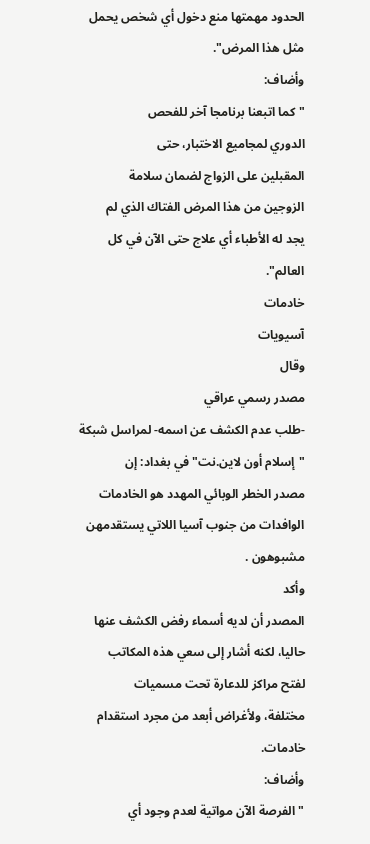الحدود مهمتها منع دخول أي شخص يحمل
مثل هذا المرض".
وأضاف:
"كما اتبعنا برنامجا آخر للفحص
الدوري لمجاميع الاختبار، حتى
المقبلين على الزواج لضمان سلامة
الزوجين من هذا المرض الفتاك الذي لم
يجد له الأطباء أي علاج حتى الآن في كل
العالم".
خادمات
آسيويات
وقال
مصدر رسمي عراقي
-طلب عدم الكشف عن اسمه- لمراسل شبكة
"إسلام أون لاين.نت" في بغداد: إن
مصدر الخطر الوبائي المهدد هو الخادمات الوافدات من جنوب آسيا اللاتي يستقدمهن مشبوهون .
وأكد
المصدر أن لديه أسماء رفض الكشف عنها
حاليا، لكنه أشار إلى سعي هذه المكاتب
لفتح مراكز للدعارة تحت مسميات
مختلفة، ولأغراض أبعد من مجرد استقدام
خادمات.
وأضاف:
"الفرصة الآن مواتية لعدم وجود أي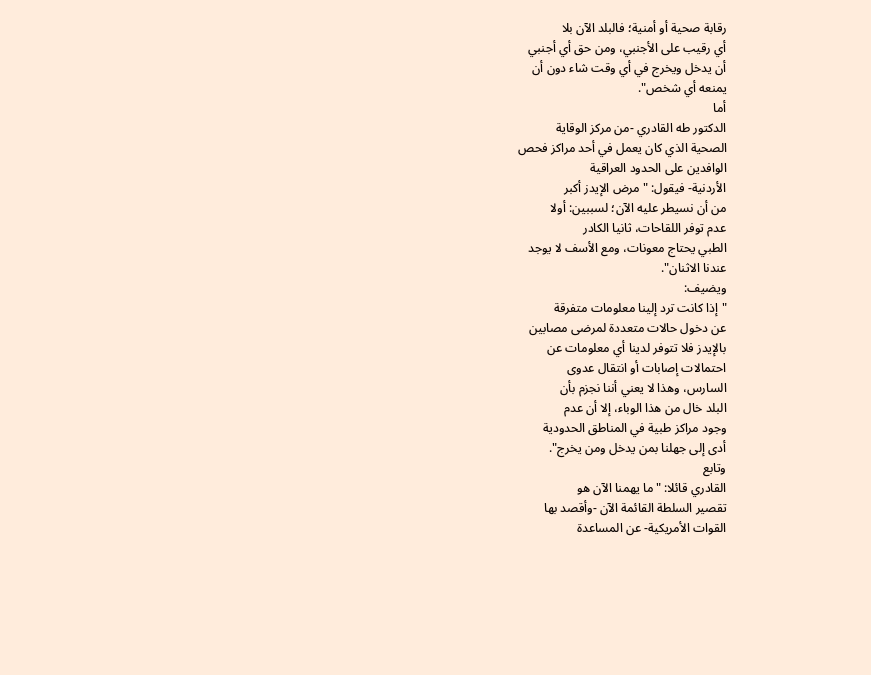رقابة صحية أو أمنية؛ فالبلد الآن بلا
أي رقيب على الأجنبي، ومن حق أي أجنبي
أن يدخل ويخرج في أي وقت شاء دون أن
يمنعه أي شخص".
أما
الدكتور طه القادري -من مركز الوقاية
الصحية الذي كان يعمل في أحد مراكز فحص
الوافدين على الحدود العراقية
الأردنية- فيقول: "مرض الإيدز أكبر
من أن نسيطر عليه الآن؛ لسببين: أولا
عدم توفر اللقاحات، ثانيا الكادر
الطبي يحتاج معونات، ومع الأسف لا يوجد
عندنا الاثنان".
ويضيف:
"إذا كانت ترد إلينا معلومات متفرقة
عن دخول حالات متعددة لمرضى مصابين
بالإيدز فلا تتوفر لدينا أي معلومات عن
احتمالات إصابات أو انتقال عدوى
السارس، وهذا لا يعني أننا نجزم بأن
البلد خال من هذا الوباء، إلا أن عدم
وجود مراكز طبية في المناطق الحدودية
أدى إلى جهلنا بمن يدخل ومن يخرج".
وتابع
القادري قائلا: "ما يهمنا الآن هو
تقصير السلطة القائمة الآن -وأقصد بها
القوات الأمريكية- عن المساعدة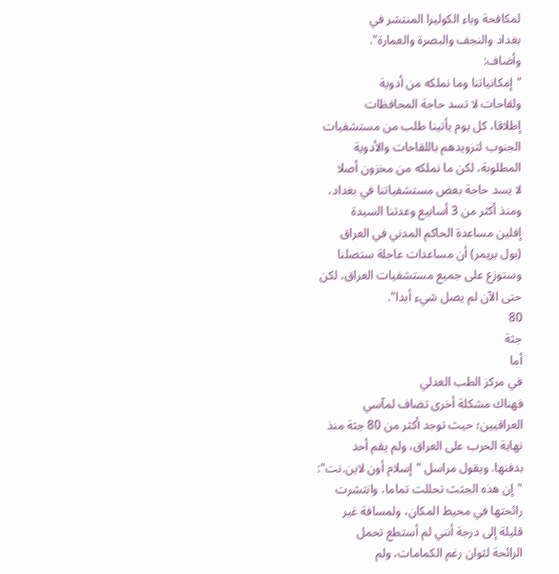لمكافحة وباء الكوليرا المنتشر في
بغداد والنجف والبصرة والعمارة".
وأضاف:
"إمكانياتنا وما نملكه من أدوية
ولقاحات لا تسد حاجة المحافظات
إطلاقا، كل يوم يأتينا طلب من مستشفيات
الجنوب لتزويدهم باللقاحات والأدوية
المطلوبة، لكن ما نملكه من مخزون أصلا
لا يسد حاجة بعض مستشفياتنا في بغداد،
ومنذ أكثر من 3 أسابيع وعدتنا السيدة
إفلين مساعدة الحاكم المدني في العراق
(بول بريمر) أن مساعدات عاجلة ستصلنا
وستوزع على جميع مستشفيات العراق، لكن
حتى الآن لم يصل شيء أبدا".
80
جثة
أما
في مركز الطب العدلي
فهناك مشكلة أخرى تضاف لمآسي
العراقيين؛ حيث توجد أكثر من 80 جثة منذ
نهاية الحرب على العراق، ولم يقم أحد
بدفنها. ويقول مراسل "إسلام أون لاين.نت":
"إن هذه الجثث تحللت تماما، وانتشرت
رائحتها في محيط المكان، ولمسافة غير
قليلة إلى درجة أنني لم أستطع تحمل
الرائحة لثوان رغم الكمامات، ولم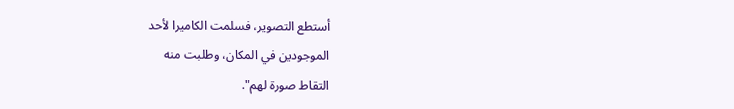أستطع التصوير، فسلمت الكاميرا لأحد
الموجودين في المكان، وطلبت منه
التقاط صورة لهم".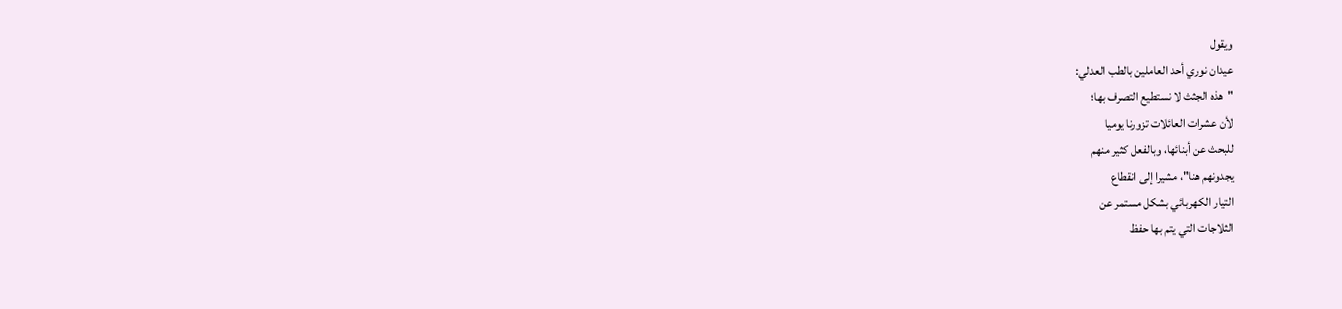ويقول
عيدان نوري أحد العاملين بالطب العدلي:
"هذه الجثث لا نستطيع التصرف بها؛
لأن عشرات العائلات تزورنا يوميا
للبحث عن أبنائها، وبالفعل كثير منهم
يجدونهم هنا"، مشيرا إلى انقطاع
التيار الكهربائي بشكل مستمر عن
الثلاجات التي يتم بها حفظ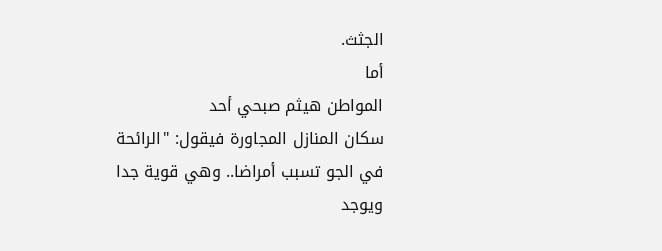الجثث.
أما
المواطن هيثم صبحي أحد
سكان المنازل المجاورة فيقول: "الرائحة
في الجو تسبب أمراضا.. وهي قوية جدا
ويوجد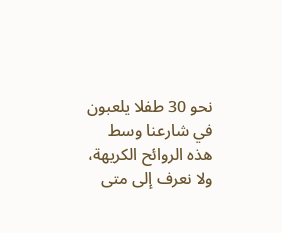نحو 30 طفلا يلعبون في شارعنا وسط
هذه الروائح الكريهة، ولا نعرف إلى متى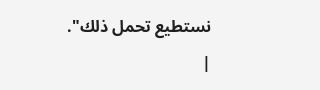نستطيع تحمل ذلك".
|